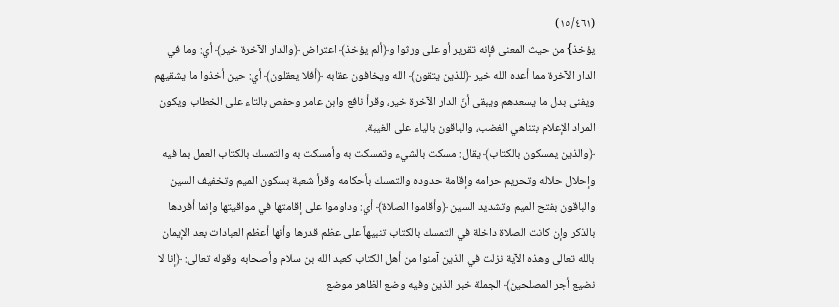(١٥/٤٦١)
يؤخذ} من حيث المعنى فإنه تقرير أو على ورثوا و﴿ألم يؤخذ﴾ اعتراض ﴿والدار الآخرة خير﴾ أي: وما في الدار الآخرة مما أعده الله خير ﴿للذين يتقون﴾ الله ويخافون عقابه ﴿أفلا يعقلون﴾ أي: حين أخذوا ما يشقيهم ويفنى بدل ما يسعدهم ويبقى أنّ الدار الآخرة خير، وقرأ نافع وابن عامر وحفص بالتاء على الخطاب ويكون المراد الإعلام بتناهي الغضب، والباقون بالياء على الغيبة.
﴿والذين يمسكون بالكتاب﴾ يقال: مسكت بالشيء وتمسكت به وأمسكت به والتمسك بالكتاب العمل بما فيه وإحلال حلاله وتحريم حرامه وإقامة حدوده والتمسك بأحكامه وقرأ شعبة بسكون الميم وتخفيف السين والباقون بفتح الميم وتشديد السين ﴿وأقاموا الصلاة﴾ أي: وداوموا على إقامتها في مواقيتها وإنما أفردها بالذكر وإن كانت الصلاة داخلة في التمسك بالكتاب تنبيهاً على عظم قدرها وأنها أعظم العبادات بعد الإيمان بالله تعالى وهذه الآية نزلت في الذين آمنوا من أهل الكتاب كعبد الله بن سلام وأصحابه وقوله تعالى: ﴿إنا لا نضيع أجر المصلحين﴾ الجملة خبر الذين وفيه وضع الظاهر موضع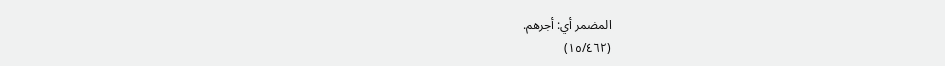المضمر أي: أجرهم.
(١٥/٤٦٢)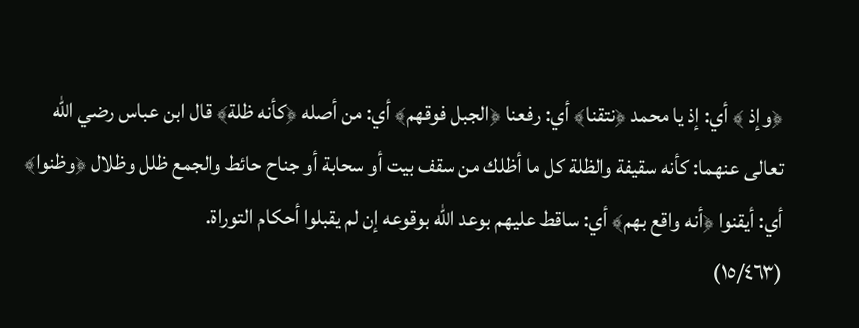﴿وإذ ﴾ أي: إذ يا محمد ﴿نتقنا﴾ أي: رفعنا ﴿الجبل فوقهم﴾ أي: من أصله ﴿كأنه ظلة﴾ قال ابن عباس رضي الله تعالى عنهما: كأنه سقيفة والظلة كل ما أظلك من سقف بيت أو سحابة أو جناح حائط والجمع ظلل وظلال ﴿وظنوا﴾ أي: أيقنوا ﴿أنه واقع بهم﴾ أي: ساقط عليهم بوعد الله بوقوعه إن لم يقبلوا أحكام التوراة.
(١٥/٤٦٣)